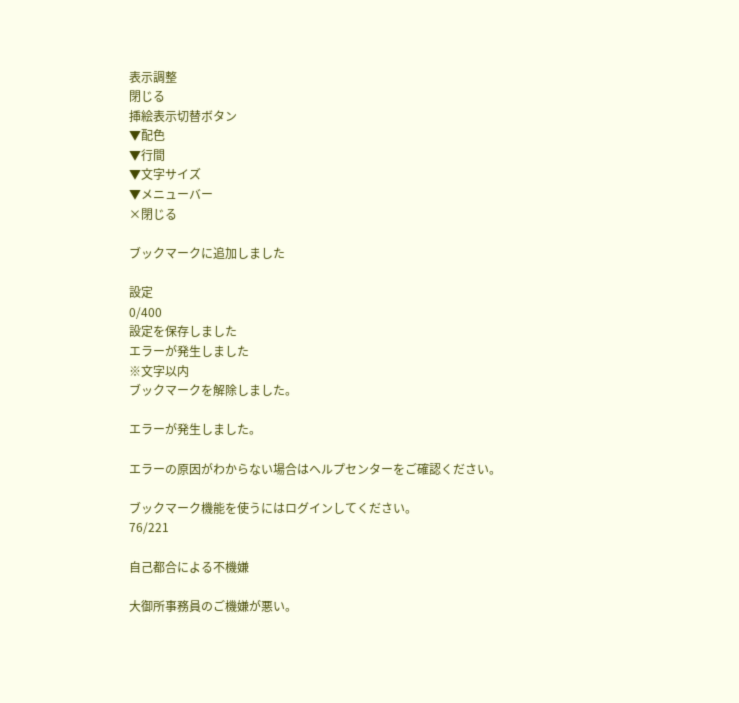表示調整
閉じる
挿絵表示切替ボタン
▼配色
▼行間
▼文字サイズ
▼メニューバー
×閉じる

ブックマークに追加しました

設定
0/400
設定を保存しました
エラーが発生しました
※文字以内
ブックマークを解除しました。

エラーが発生しました。

エラーの原因がわからない場合はヘルプセンターをご確認ください。

ブックマーク機能を使うにはログインしてください。
76/221

自己都合による不機嫌

大御所事務員のご機嫌が悪い。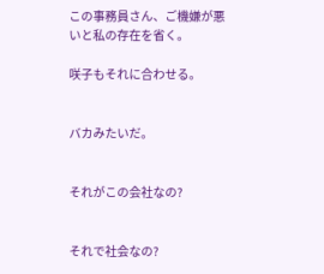この事務員さん、ご機嫌が悪いと私の存在を省く。

咲子もそれに合わせる。


バカみたいだ。


それがこの会社なの?


それで社会なの?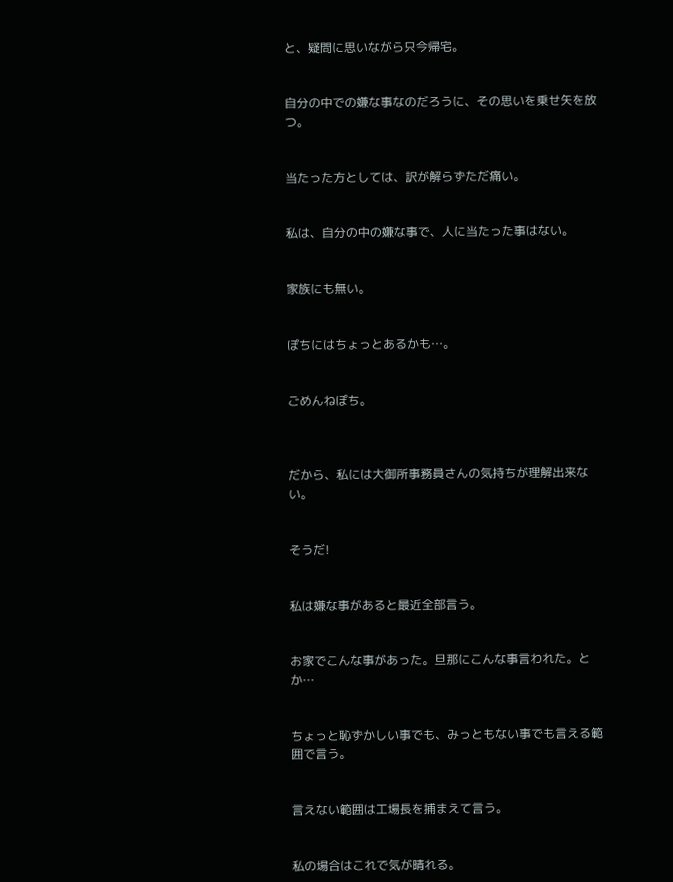と、疑問に思いながら只今帰宅。


自分の中での嫌な事なのだろうに、その思いを乗せ矢を放つ。


当たった方としては、訳が解らずただ痛い。


私は、自分の中の嫌な事で、人に当たった事はない。


家族にも無い。


ぽちにはちょっとあるかも…。


ごめんねぽち。



だから、私には大御所事務員さんの気持ちが理解出来ない。


そうだ!


私は嫌な事があると最近全部言う。


お家でこんな事があった。旦那にこんな事言われた。とか…


ちょっと恥ずかしい事でも、みっともない事でも言える範囲で言う。


言えない範囲は工場長を捕まえて言う。


私の場合はこれで気が晴れる。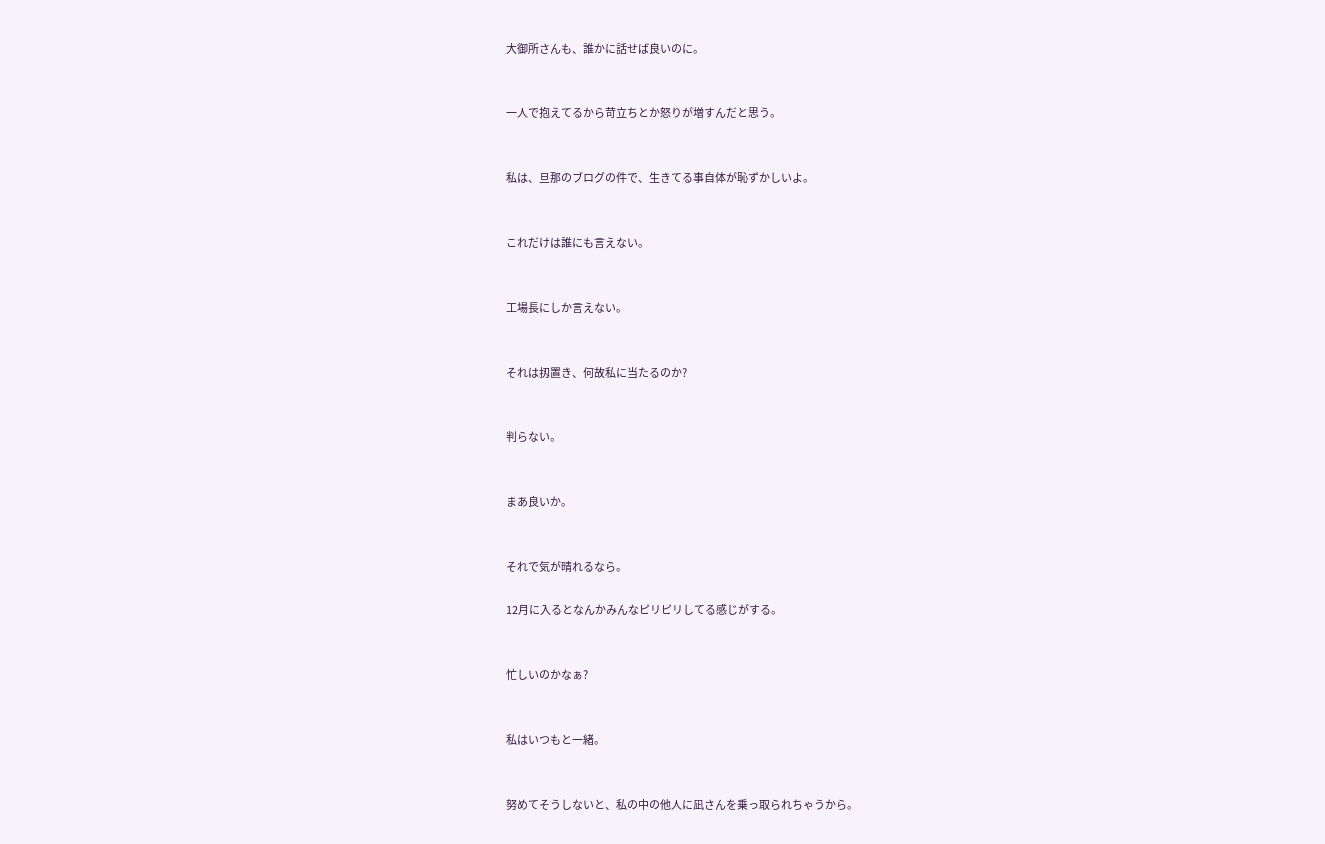大御所さんも、誰かに話せば良いのに。


一人で抱えてるから苛立ちとか怒りが増すんだと思う。


私は、旦那のブログの件で、生きてる事自体が恥ずかしいよ。


これだけは誰にも言えない。


工場長にしか言えない。


それは扨置き、何故私に当たるのか?


判らない。


まあ良いか。


それで気が晴れるなら。

12月に入るとなんかみんなピリピリしてる感じがする。


忙しいのかなぁ?


私はいつもと一緒。


努めてそうしないと、私の中の他人に凪さんを乗っ取られちゃうから。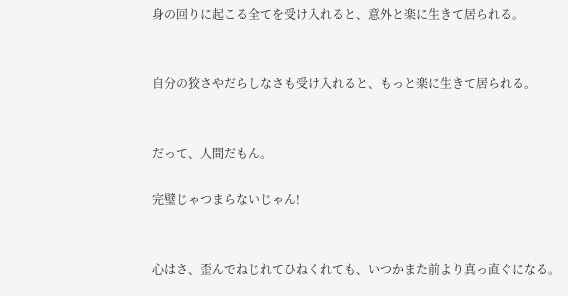身の回りに起こる全てを受け入れると、意外と楽に生きて居られる。


自分の狡さやだらしなさも受け入れると、もっと楽に生きて居られる。


だって、人間だもん。

完璧じゃつまらないじゃん!


心はさ、歪んでねじれてひねくれても、いつかまた前より真っ直ぐになる。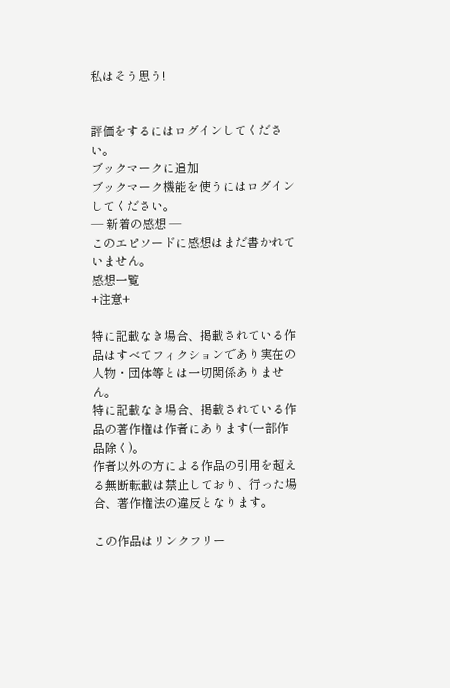私はそう思う!


評価をするにはログインしてください。
ブックマークに追加
ブックマーク機能を使うにはログインしてください。
― 新着の感想 ―
このエピソードに感想はまだ書かれていません。
感想一覧
+注意+

特に記載なき場合、掲載されている作品はすべてフィクションであり実在の人物・団体等とは一切関係ありません。
特に記載なき場合、掲載されている作品の著作権は作者にあります(一部作品除く)。
作者以外の方による作品の引用を超える無断転載は禁止しており、行った場合、著作権法の違反となります。

この作品はリンクフリー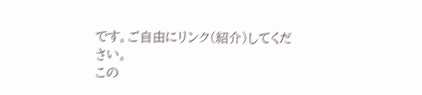です。ご自由にリンク(紹介)してください。
この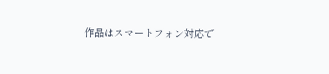作品はスマートフォン対応で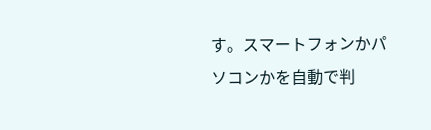す。スマートフォンかパソコンかを自動で判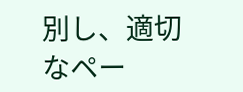別し、適切なペー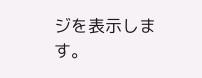ジを表示します。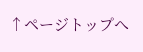↑ページトップへ